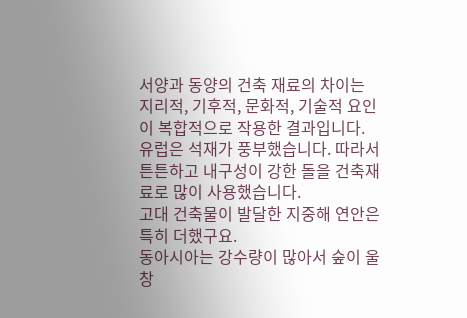서양과 동양의 건축 재료의 차이는 지리적, 기후적, 문화적, 기술적 요인이 복합적으로 작용한 결과입니다.
유럽은 석재가 풍부했습니다. 따라서 튼튼하고 내구성이 강한 돌을 건축재료로 많이 사용했습니다.
고대 건축물이 발달한 지중해 연안은 특히 더했구요.
동아시아는 강수량이 많아서 숲이 울창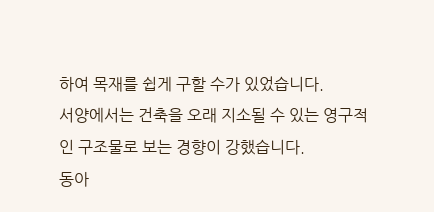하여 목재를 쉽게 구할 수가 있었습니다.
서양에서는 건축을 오래 지소될 수 있는 영구적인 구조물로 보는 경향이 강했습니다.
동아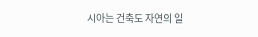시아는 건축도 자연의 일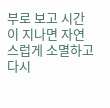부로 보고 시간이 지나면 자연스럽게 소멸하고 다시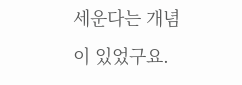세운다는 개념이 있었구요.